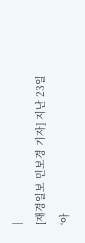|
[재경일보 민보경 기자] 지난 23일 ‘아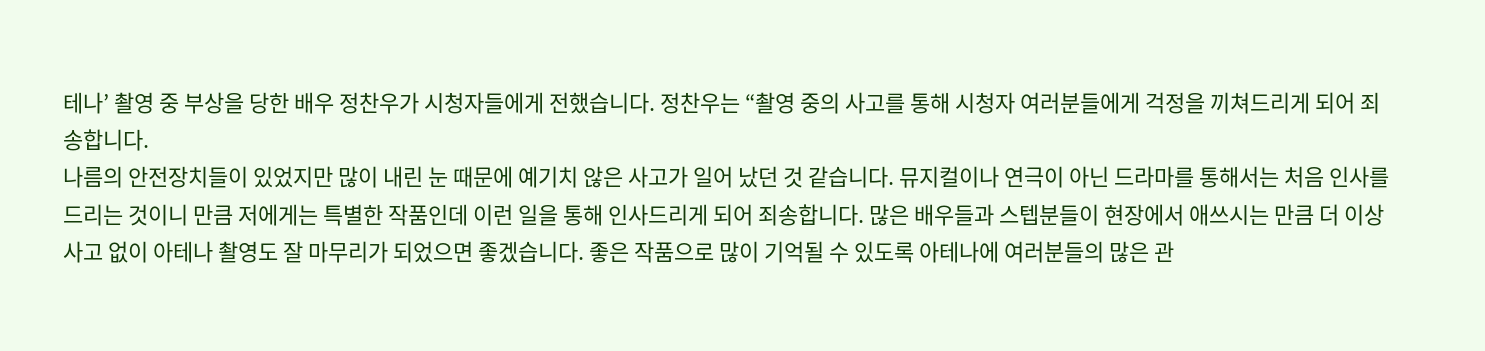테나’ 촬영 중 부상을 당한 배우 정찬우가 시청자들에게 전했습니다. 정찬우는 “촬영 중의 사고를 통해 시청자 여러분들에게 걱정을 끼쳐드리게 되어 죄송합니다.
나름의 안전장치들이 있었지만 많이 내린 눈 때문에 예기치 않은 사고가 일어 났던 것 같습니다. 뮤지컬이나 연극이 아닌 드라마를 통해서는 처음 인사를 드리는 것이니 만큼 저에게는 특별한 작품인데 이런 일을 통해 인사드리게 되어 죄송합니다. 많은 배우들과 스텝분들이 현장에서 애쓰시는 만큼 더 이상 사고 없이 아테나 촬영도 잘 마무리가 되었으면 좋겠습니다. 좋은 작품으로 많이 기억될 수 있도록 아테나에 여러분들의 많은 관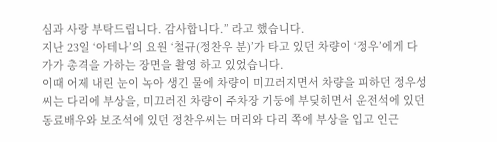심과 사랑 부탁드립니다. 감사합니다.” 라고 했습니다.
지난 23일 ‘아테나’의 요원 ‘철규(정찬우 분)’가 타고 있던 차량이 ‘정우’에게 다가가 총격을 가하는 장면을 촬영 하고 있었습니다.
이때 어제 내린 눈이 녹아 생긴 물에 차량이 미끄러지면서 차량을 피하던 정우성씨는 다리에 부상을, 미끄러진 차량이 주차장 기둥에 부딪히면서 운전석에 있던 동료배우와 보조석에 있던 정찬우씨는 머리와 다리 쪽에 부상을 입고 인근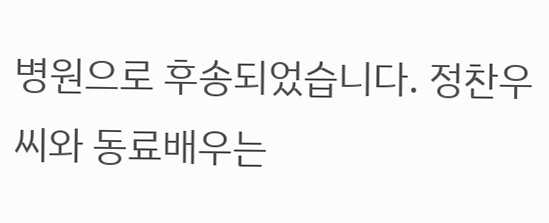병원으로 후송되었습니다. 정찬우씨와 동료배우는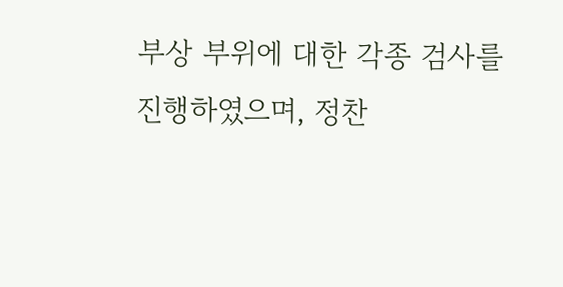부상 부위에 대한 각종 검사를 진행하였으며, 정찬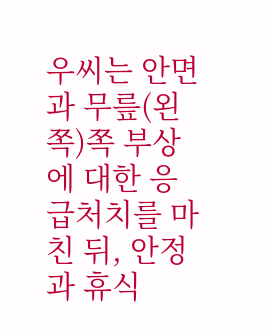우씨는 안면과 무릎(왼쪽)쪽 부상에 대한 응급처치를 마친 뒤, 안정과 휴식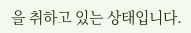을 취하고 있는 상태입니다.